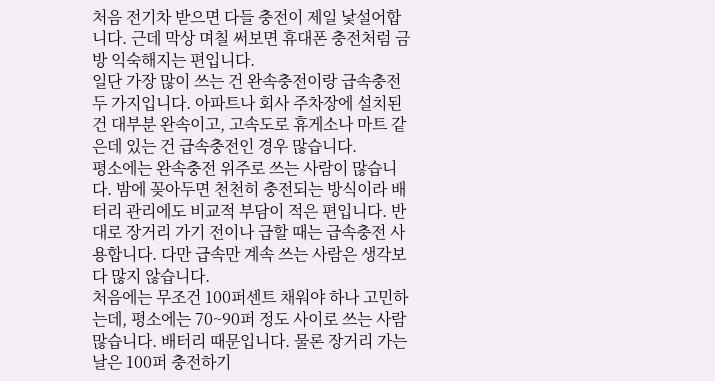처음 전기차 받으면 다들 충전이 제일 낯설어합니다. 근데 막상 며칠 써보면 휴대폰 충전처럼 금방 익숙해지는 편입니다.
일단 가장 많이 쓰는 건 완속충전이랑 급속충전 두 가지입니다. 아파트나 회사 주차장에 설치된 건 대부분 완속이고, 고속도로 휴게소나 마트 같은데 있는 건 급속충전인 경우 많습니다.
평소에는 완속충전 위주로 쓰는 사람이 많습니다. 밤에 꽂아두면 천천히 충전되는 방식이라 배터리 관리에도 비교적 부담이 적은 편입니다. 반대로 장거리 가기 전이나 급할 때는 급속충전 사용합니다. 다만 급속만 계속 쓰는 사람은 생각보다 많지 않습니다.
처음에는 무조건 100퍼센트 채워야 하나 고민하는데, 평소에는 70~90퍼 정도 사이로 쓰는 사람 많습니다. 배터리 때문입니다. 물론 장거리 가는 날은 100퍼 충전하기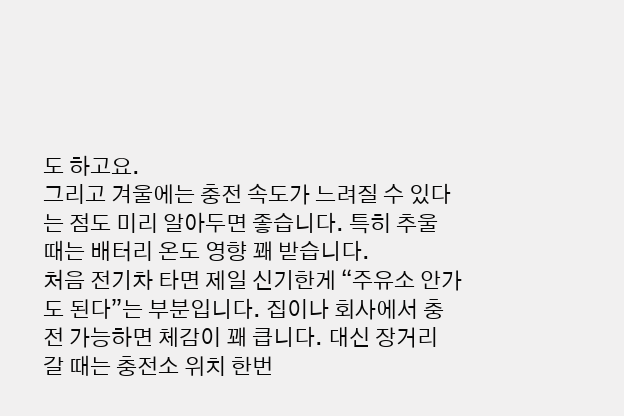도 하고요.
그리고 겨울에는 충전 속도가 느려질 수 있다는 점도 미리 알아두면 좋습니다. 특히 추울 때는 배터리 온도 영향 꽤 받습니다.
처음 전기차 타면 제일 신기한게 “주유소 안가도 된다”는 부분입니다. 집이나 회사에서 충전 가능하면 체감이 꽤 큽니다. 대신 장거리 갈 때는 충전소 위치 한번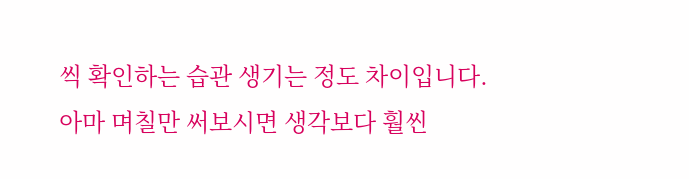씩 확인하는 습관 생기는 정도 차이입니다.
아마 며칠만 써보시면 생각보다 훨씬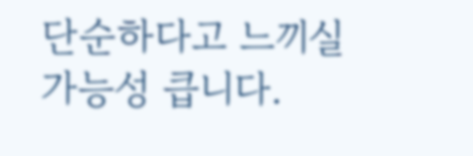단순하다고 느끼실 가능성 큽니다.